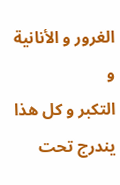الغرور و الأنانية و
التكبر و كل هذا يندرج تحت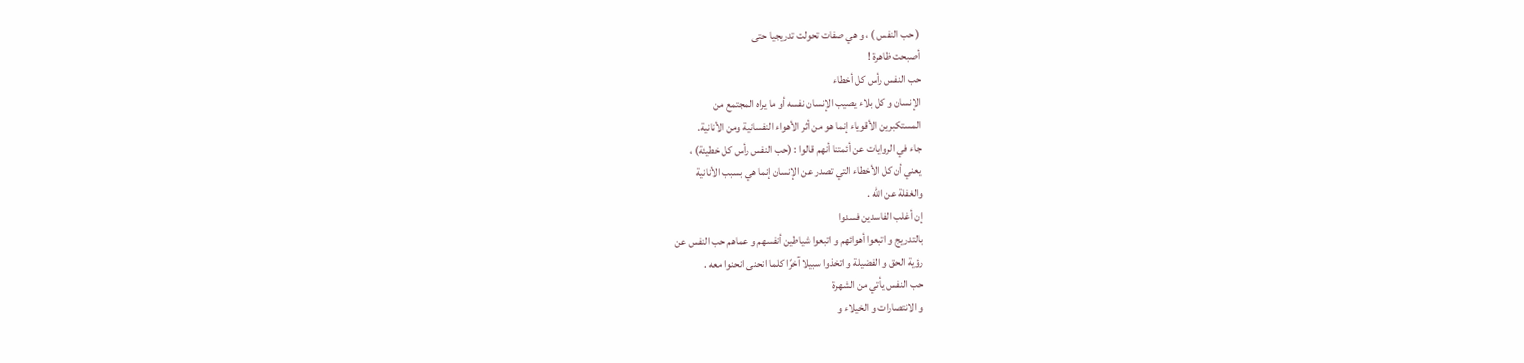( حب النفس ) ، و هي صفات تحولت تدريجيا حتى
أصبحت ظاهرة !
حب النفس رأس كل أخطاء
الإنسان و كل بلاء يصيب الإنسان نفسه أو ما يراه المجتمع من
المستكبرين الأقوياء إنما هو من أثر الأهواء النفسانية ومن الأنانية.
جاء في الروايات عن أئمتنا أنهم قالوا : (حب النفس رأس كل خطيئة) ،
يعني أن كل الأخطاء التي تصدر عن الإنسان إنما هي بسبب الأنانية
والغفلة عن الله .
إن أغلب الفاسدين فسدوا
بالتدريج و اتبعوا أهوائهم و اتبعوا شياطين أنفسهم و عماهم حب النفس عن
رؤية الحق و الفضيلة و اتخذوا سبيلا آخرًا كلما انحنى انحنوا معه .
حب النفس يأتي من الشهرة
و الانتصارات و الخيلاء و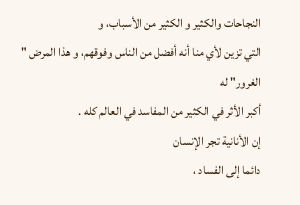النجاحات والكثير و الكثير من الأسباب، و
التي تزين لأي منا أنه أفضل من الناس وفوقهم، و هذا المرض " الغرور" له
أكبر الأثر في الكثير من المفاسد في العالم كله .
إن الأنانية تجر الإنسان
دائما إلى الفساد ،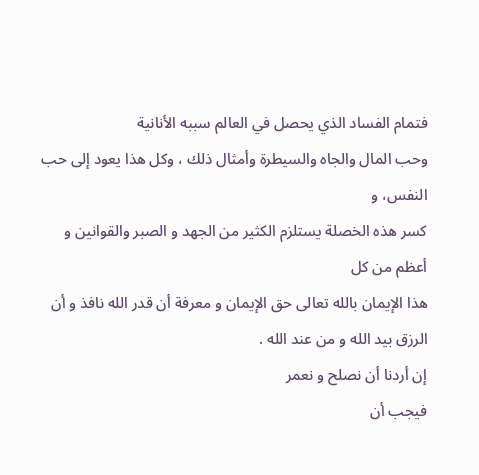فتمام الفساد الذي يحصل في العالم سببه الأنانية
وحب المال والجاه والسيطرة وأمثال ذلك ، وكل هذا يعود إلى حب النفس، و
كسر هذه الخصلة يستلزم الكثير من الجهد و الصبر والقوانين و أعظم من كل
هذا الإيمان بالله تعالى حق الإيمان و معرفة أن قدر الله نافذ و أن
الرزق بيد الله و من عند الله .
إن أردنا أن نصلح و نعمر
فيجب أن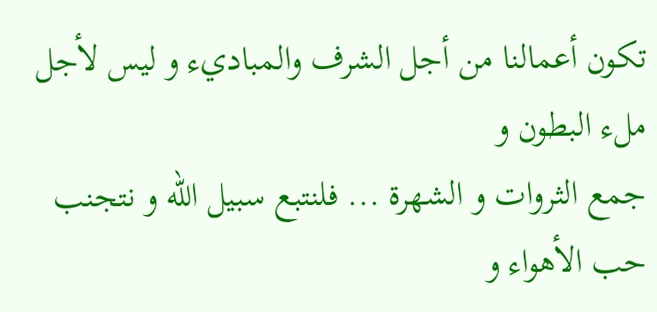تكون أعمالنا من أجل الشرف والمباديء و ليس لأجل ملء البطون و
جمع الثروات و الشهرة ... فلنتبع سبيل الله و نتجنب حب الأهواء و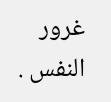غرور
النفس .